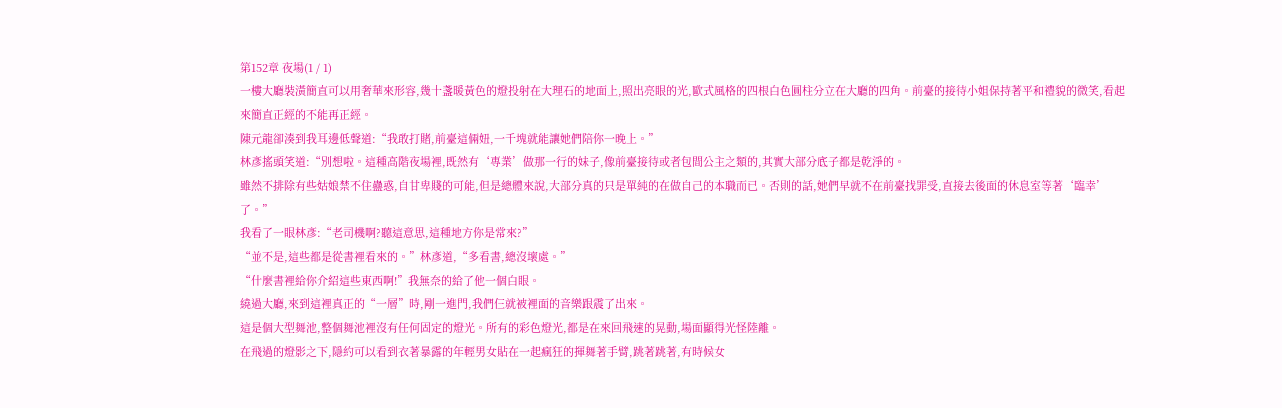第152章 夜場(1 / 1)
一樓大廳裝潢簡直可以用奢華來形容,幾十盞暖黃色的燈投射在大理石的地面上,照出亮眼的光,歐式風格的四根白色圓柱分立在大廳的四角。前臺的接待小姐保持著平和禮貌的微笑,看起來簡直正經的不能再正經。
陳元龍卻湊到我耳邊低聲道:“我敢打賭,前臺這倆妞,一千塊就能讓她們陪你一晚上。”
林彥搖頭笑道:“別想啦。這種高階夜場裡,既然有‘專業’做那一行的妹子,像前臺接待或者包間公主之類的,其實大部分底子都是乾淨的。
雖然不排除有些姑娘禁不住蠱惑,自甘卑賤的可能,但是總體來說,大部分真的只是單純的在做自己的本職而已。否則的話,她們早就不在前臺找罪受,直接去後面的休息室等著‘臨幸’了。”
我看了一眼林彥:“老司機啊?聽這意思,這種地方你是常來?”
“並不是,這些都是從書裡看來的。”林彥道,“多看書,總沒壞處。”
“什麼書裡給你介紹這些東西啊!”我無奈的給了他一個白眼。
繞過大廳,來到這裡真正的“一層”時,剛一進門,我們仨就被裡面的音樂跟震了出來。
這是個大型舞池,整個舞池裡沒有任何固定的燈光。所有的彩色燈光,都是在來回飛速的晃動,場面顯得光怪陸離。
在飛過的燈影之下,隱約可以看到衣著暴露的年輕男女貼在一起瘋狂的揮舞著手臂,跳著跳著,有時候女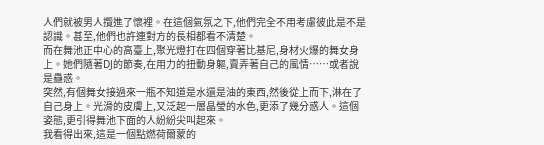人們就被男人攬進了懷裡。在這個氣氛之下,他們完全不用考慮彼此是不是認識。甚至,他們也許連對方的長相都看不清楚。
而在舞池正中心的高臺上,聚光燈打在四個穿著比基尼,身材火爆的舞女身上。她們隨著DJ的節奏,在用力的扭動身軀,賣弄著自己的風情……或者說是蠱惑。
突然,有個舞女接過來一瓶不知道是水還是油的東西,然後從上而下,淋在了自己身上。光滑的皮膚上,又泛起一層晶瑩的水色,更添了幾分惑人。這個姿態,更引得舞池下面的人紛紛尖叫起來。
我看得出來,這是一個點燃荷爾蒙的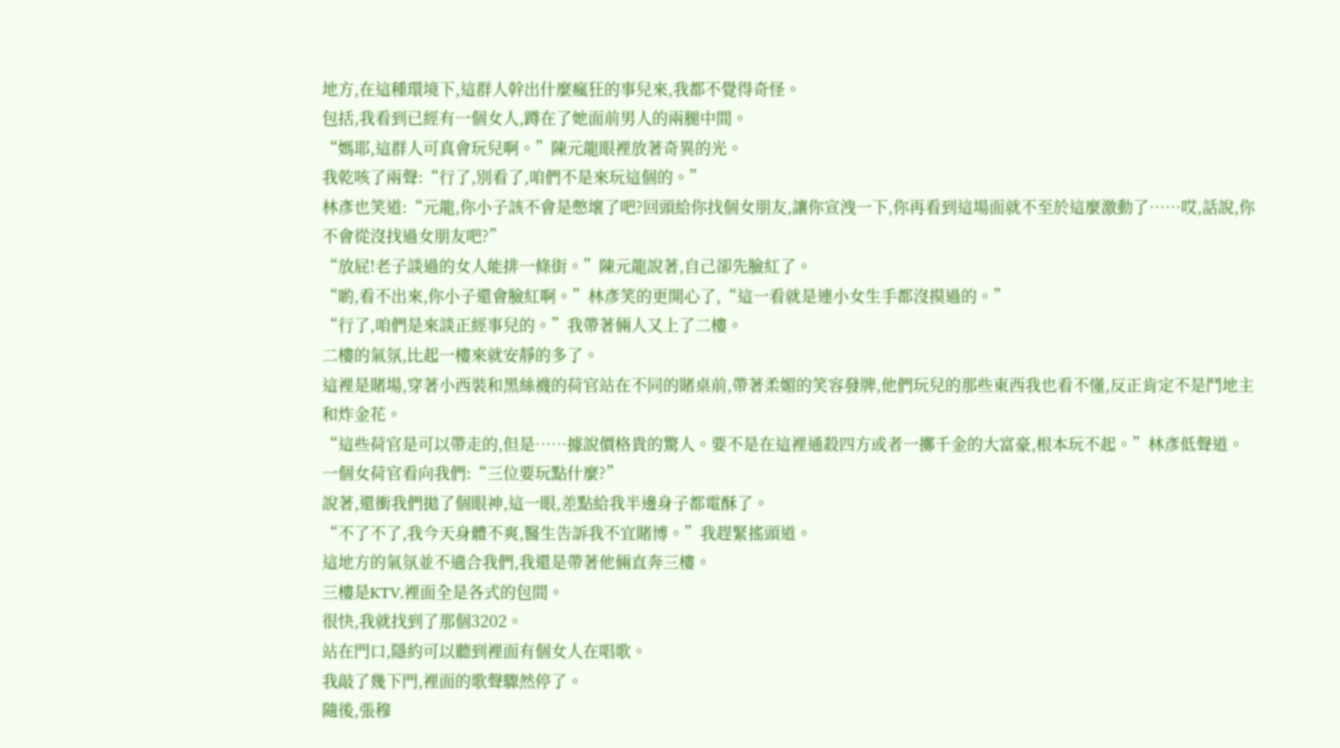地方,在這種環境下,這群人幹出什麼瘋狂的事兒來,我都不覺得奇怪。
包括,我看到已經有一個女人,蹲在了她面前男人的兩腿中間。
“媽耶,這群人可真會玩兒啊。”陳元龍眼裡放著奇異的光。
我乾咳了兩聲:“行了,別看了,咱們不是來玩這個的。”
林彥也笑道:“元龍,你小子該不會是憋壞了吧?回頭給你找個女朋友,讓你宣洩一下,你再看到這場面就不至於這麼激動了……哎,話說,你不會從沒找過女朋友吧?”
“放屁!老子談過的女人能排一條街。”陳元龍說著,自己卻先臉紅了。
“喲,看不出來,你小子還會臉紅啊。”林彥笑的更開心了,“這一看就是連小女生手都沒摸過的。”
“行了,咱們是來談正經事兒的。”我帶著倆人又上了二樓。
二樓的氣氛,比起一樓來就安靜的多了。
這裡是賭場,穿著小西裝和黑絲襪的荷官站在不同的賭桌前,帶著柔媚的笑容發牌,他們玩兒的那些東西我也看不懂,反正肯定不是鬥地主和炸金花。
“這些荷官是可以帶走的,但是……據說價格貴的驚人。要不是在這裡通殺四方或者一擲千金的大富豪,根本玩不起。”林彥低聲道。
一個女荷官看向我們:“三位要玩點什麼?”
說著,還衝我們拋了個眼神,這一眼,差點給我半邊身子都電酥了。
“不了不了,我今天身體不爽,醫生告訴我不宜賭博。”我趕緊搖頭道。
這地方的氣氛並不適合我們,我還是帶著他倆直奔三樓。
三樓是KTV,裡面全是各式的包間。
很快,我就找到了那個3202。
站在門口,隱約可以聽到裡面有個女人在唱歌。
我敲了幾下門,裡面的歌聲驟然停了。
隨後,張穆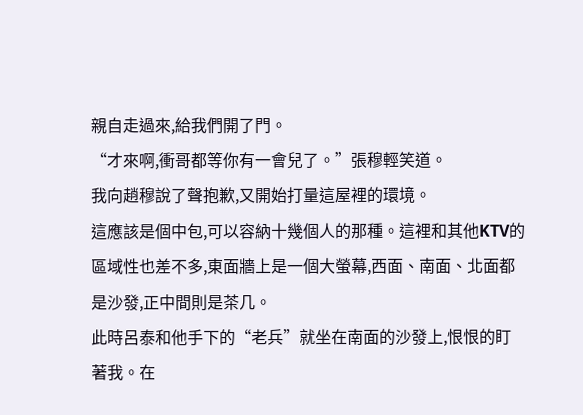親自走過來,給我們開了門。
“才來啊,衝哥都等你有一會兒了。”張穆輕笑道。
我向趙穆說了聲抱歉,又開始打量這屋裡的環境。
這應該是個中包,可以容納十幾個人的那種。這裡和其他KTV的區域性也差不多,東面牆上是一個大螢幕,西面、南面、北面都是沙發,正中間則是茶几。
此時呂泰和他手下的“老兵”就坐在南面的沙發上,恨恨的盯著我。在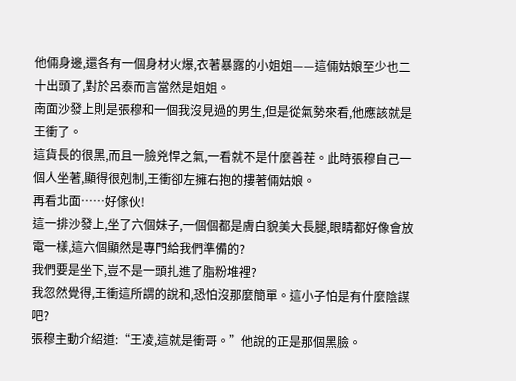他倆身邊,還各有一個身材火爆,衣著暴露的小姐姐——這倆姑娘至少也二十出頭了,對於呂泰而言當然是姐姐。
南面沙發上則是張穆和一個我沒見過的男生,但是從氣勢來看,他應該就是王衝了。
這貨長的很黑,而且一臉兇悍之氣,一看就不是什麼善茬。此時張穆自己一個人坐著,顯得很剋制,王衝卻左擁右抱的摟著倆姑娘。
再看北面……好傢伙!
這一排沙發上,坐了六個妹子,一個個都是膚白貌美大長腿,眼睛都好像會放電一樣,這六個顯然是專門給我們準備的?
我們要是坐下,豈不是一頭扎進了脂粉堆裡?
我忽然覺得,王衝這所謂的說和,恐怕沒那麼簡單。這小子怕是有什麼陰謀吧?
張穆主動介紹道:“王凌,這就是衝哥。”他說的正是那個黑臉。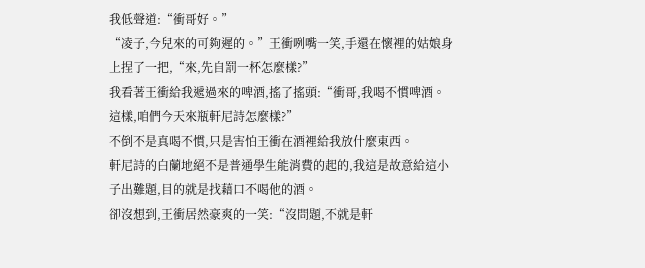我低聲道:“衝哥好。”
“凌子,今兒來的可夠遲的。”王衝咧嘴一笑,手還在懷裡的姑娘身上捏了一把,“來,先自罰一杯怎麼樣?”
我看著王衝給我遞過來的啤酒,搖了搖頭:“衝哥,我喝不慣啤酒。這樣,咱們今天來瓶軒尼詩怎麼樣?”
不倒不是真喝不慣,只是害怕王衝在酒裡給我放什麼東西。
軒尼詩的白蘭地絕不是普通學生能消費的起的,我這是故意給這小子出難題,目的就是找藉口不喝他的酒。
卻沒想到,王衝居然豪爽的一笑:“沒問題,不就是軒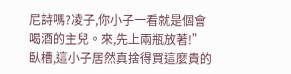尼詩嗎?凌子,你小子一看就是個會喝酒的主兒。來,先上兩瓶放著!”
臥槽,這小子居然真捨得買這麼貴的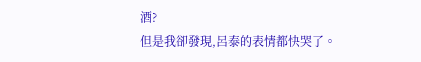酒?
但是我卻發現,呂泰的表情都快哭了。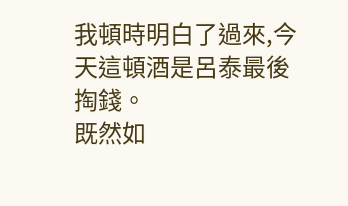我頓時明白了過來,今天這頓酒是呂泰最後掏錢。
既然如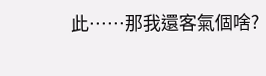此……那我還客氣個啥?